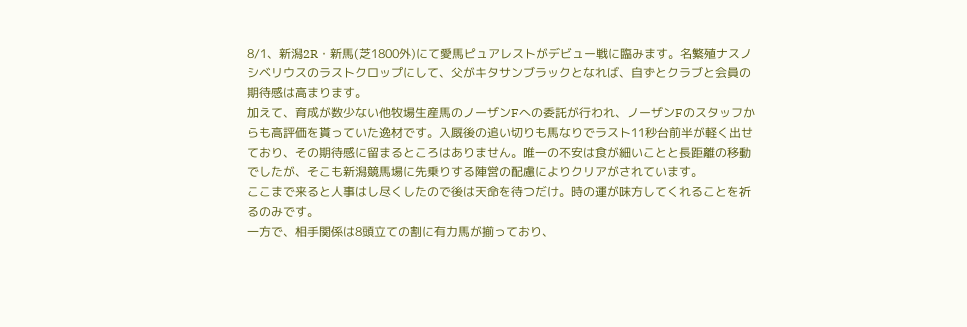8/1、新潟2R・新馬(芝1800外)にて愛馬ピュアレストがデビュー戦に臨みます。名繁殖ナスノシベリウスのラストクロップにして、父がキタサンブラックとなれば、自ずとクラブと会員の期待感は高まります。
加えて、育成が数少ない他牧場生産馬のノーザンFへの委託が行われ、ノーザンFのスタッフからも高評価を貰っていた逸材です。入厩後の追い切りも馬なりでラスト11秒台前半が軽く出せており、その期待感に留まるところはありません。唯一の不安は食が細いことと長距離の移動でしたが、そこも新潟競馬場に先乗りする陣営の配慮によりクリアがされています。
ここまで来ると人事はし尽くしたので後は天命を待つだけ。時の運が味方してくれることを祈るのみです。
一方で、相手関係は8頭立ての割に有力馬が揃っており、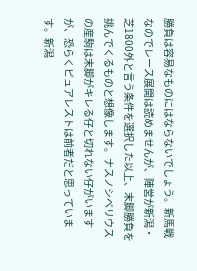勝負は容易なものにはならないでしょう。新馬戦なのでレース展開は読めませんが、陣営が新潟・芝1800外と言う条件を選択した以上、末脚勝負を挑んでくるものと想像します。ナスノシベリウスの産駒は末脚がキレる仔と切れない仔がいますが、恐らくピュアレストは前者だと思っています。新潟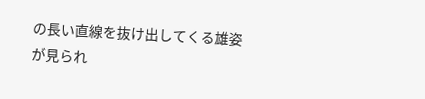の長い直線を抜け出してくる雄姿が見られ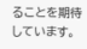ることを期待しています。